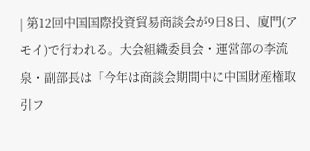| 第12回中国国際投資貿易商談会が9日8日、廈門(アモイ)で行われる。大会組織委員会・運営部の李流泉・副部長は「今年は商談会期間中に中国財産権取引フ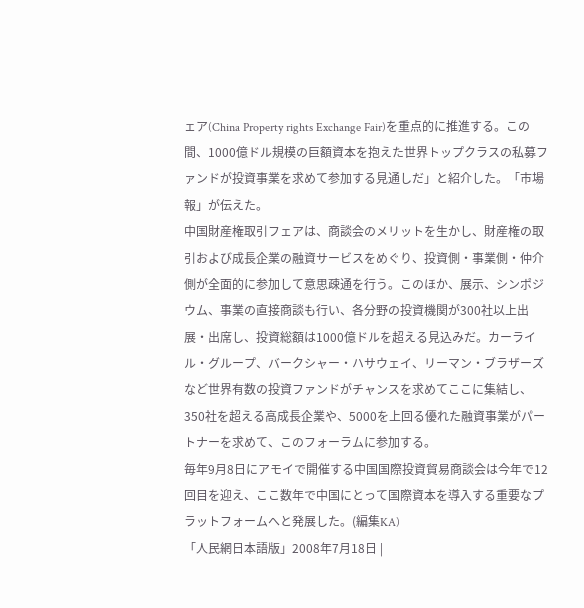ェア(China Property rights Exchange Fair)を重点的に推進する。この間、1000億ドル規模の巨額資本を抱えた世界トップクラスの私募ファンドが投資事業を求めて参加する見通しだ」と紹介した。「市場報」が伝えた。
中国財産権取引フェアは、商談会のメリットを生かし、財産権の取引および成長企業の融資サービスをめぐり、投資側・事業側・仲介側が全面的に参加して意思疎通を行う。このほか、展示、シンポジウム、事業の直接商談も行い、各分野の投資機関が300社以上出展・出席し、投資総額は1000億ドルを超える見込みだ。カーライル・グループ、バークシャー・ハサウェイ、リーマン・ブラザーズなど世界有数の投資ファンドがチャンスを求めてここに集結し、350社を超える高成長企業や、5000を上回る優れた融資事業がパートナーを求めて、このフォーラムに参加する。
毎年9月8日にアモイで開催する中国国際投資貿易商談会は今年で12回目を迎え、ここ数年で中国にとって国際資本を導入する重要なプラットフォームへと発展した。(編集KA)
「人民網日本語版」2008年7月18日 |